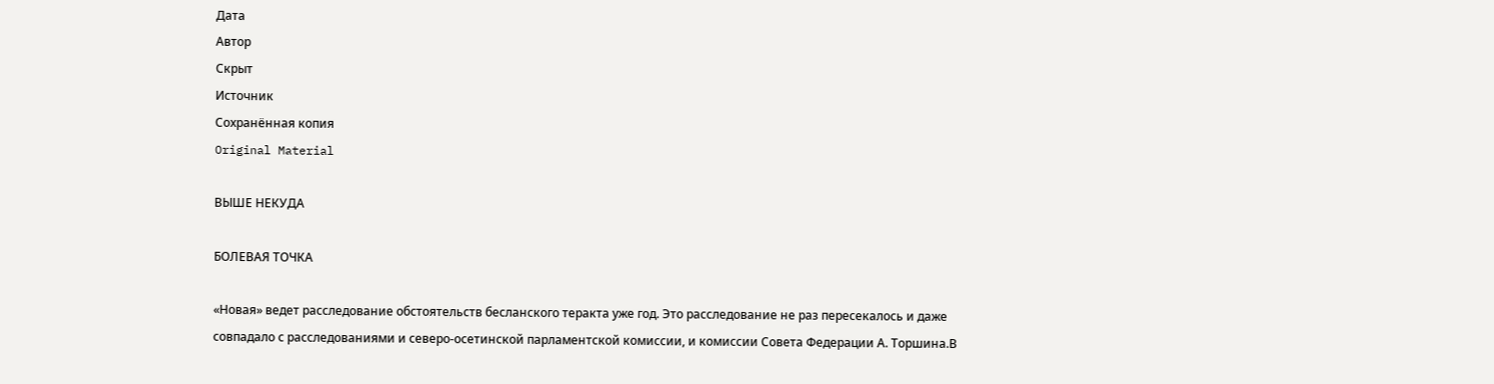Дата
Автор
Скрыт
Источник
Сохранённая копия
Original Material

ВЫШЕ НЕКУДА

БОЛЕВАЯ ТОЧКА

«Новая» ведет расследование обстоятельств бесланского теракта уже год. Это расследование не раз пересекалось и даже совпадало с расследованиями и северо-осетинской парламентской комиссии, и комиссии Совета Федерации А. Торшина.В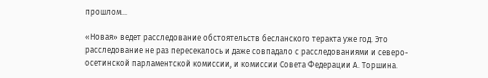прошлом...

«Новая» ведет расследование обстоятельств бесланского теракта уже год. Это расследование не раз пересекалось и даже совпадало с расследованиями и северо-осетинской парламентской комиссии, и комиссии Совета Федерации А. Торшина.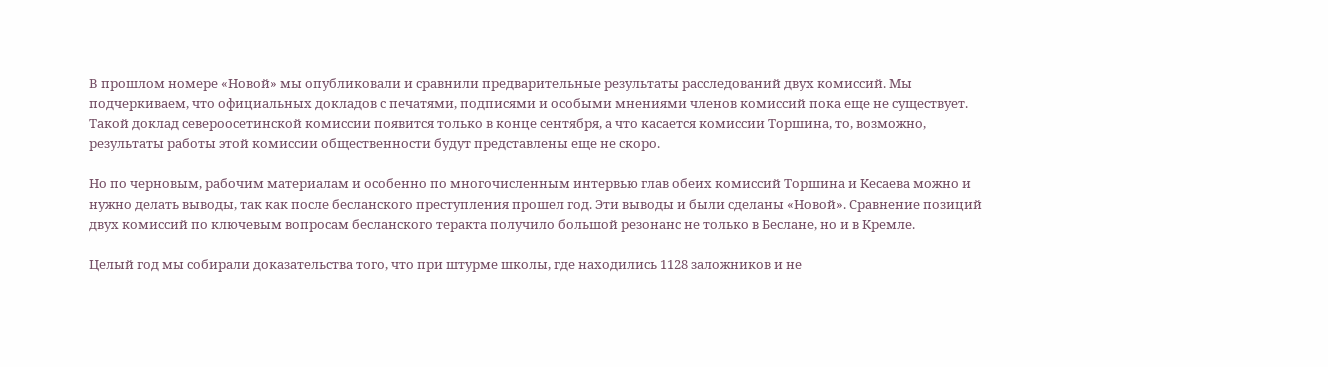В прошлом номере «Новой» мы опубликовали и сравнили предварительные результаты расследований двух комиссий. Мы подчеркиваем, что официальных докладов с печатями, подписями и особыми мнениями членов комиссий пока еще не существует. Такой доклад североосетинской комиссии появится только в конце сентября, а что касается комиссии Торшина, то, возможно, результаты работы этой комиссии общественности будут представлены еще не скоро.

Но по черновым, рабочим материалам и особенно по многочисленным интервью глав обеих комиссий Торшина и Кесаева можно и нужно делать выводы, так как после бесланского преступления прошел год. Эти выводы и были сделаны «Новой». Сравнение позиций двух комиссий по ключевым вопросам бесланского теракта получило большой резонанс не только в Беслане, но и в Кремле.

Целый год мы собирали доказательства того, что при штурме школы, где находились 1128 заложников и не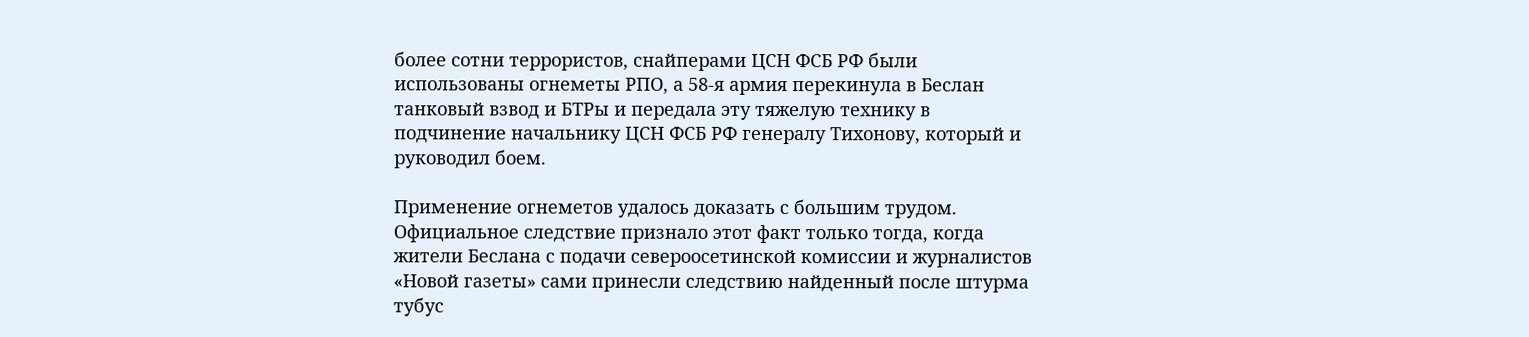более сотни террористов, снайперами ЦСН ФСБ РФ были использованы огнеметы РПО, а 58-я армия перекинула в Беслан танковый взвод и БТРы и передала эту тяжелую технику в подчинение начальнику ЦСН ФСБ РФ генералу Тихонову, который и руководил боем.

Применение огнеметов удалось доказать с большим трудом. Официальное следствие признало этот факт только тогда, когда жители Беслана с подачи североосетинской комиссии и журналистов «Новой газеты» сами принесли следствию найденный после штурма тубус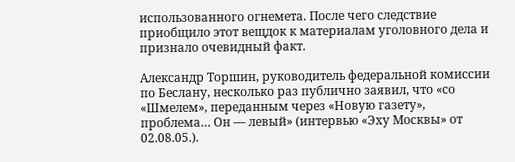использованного огнемета. После чего следствие приобщило этот вещдок к материалам уголовного дела и признало очевидный факт.

Александр Торшин, руководитель федеральной комиссии по Беслану, несколько раз публично заявил, что «со «Шмелем», переданным через «Новую газету», проблема… Он — левый» (интервью «Эху Москвы» от 02.08.05.).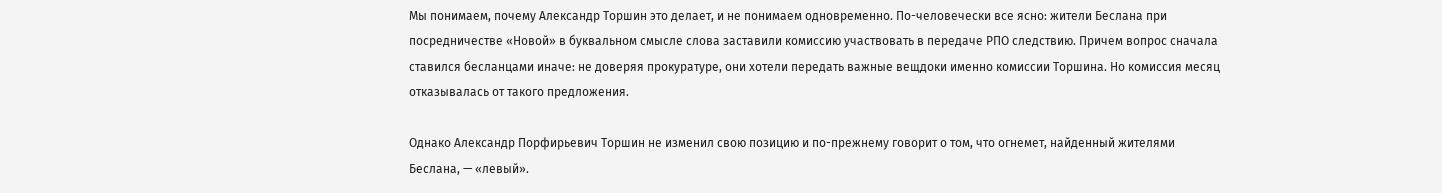Мы понимаем, почему Александр Торшин это делает, и не понимаем одновременно. По-человечески все ясно: жители Беслана при посредничестве «Новой» в буквальном смысле слова заставили комиссию участвовать в передаче РПО следствию. Причем вопрос сначала ставился бесланцами иначе: не доверяя прокуратуре, они хотели передать важные вещдоки именно комиссии Торшина. Но комиссия месяц отказывалась от такого предложения.

Однако Александр Порфирьевич Торшин не изменил свою позицию и по-прежнему говорит о том, что огнемет, найденный жителями Беслана, — «левый».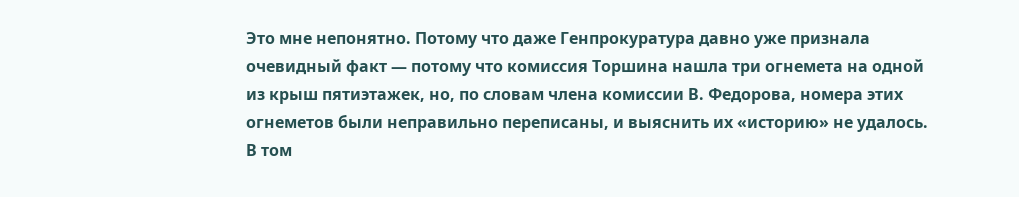Это мне непонятно. Потому что даже Генпрокуратура давно уже признала очевидный факт — потому что комиссия Торшина нашла три огнемета на одной из крыш пятиэтажек, но, по словам члена комиссии В. Федорова, номера этих огнеметов были неправильно переписаны, и выяснить их «историю» не удалось. В том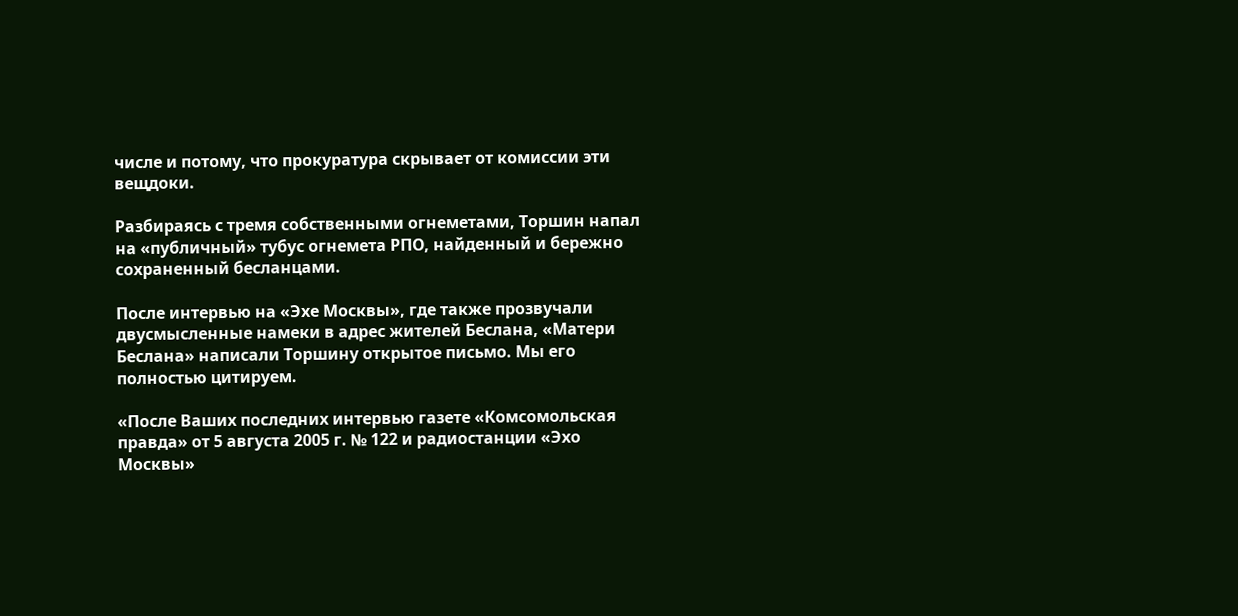числе и потому, что прокуратура скрывает от комиссии эти вещдоки.

Разбираясь с тремя собственными огнеметами, Торшин напал на «публичный» тубус огнемета РПО, найденный и бережно сохраненный бесланцами.

После интервью на «Эхе Москвы», где также прозвучали двусмысленные намеки в адрес жителей Беслана, «Матери Беслана» написали Торшину открытое письмо. Мы его полностью цитируем.

«После Ваших последних интервью газете «Комсомольская правда» от 5 августа 2005 г. № 122 и радиостанции «Эхо Москвы»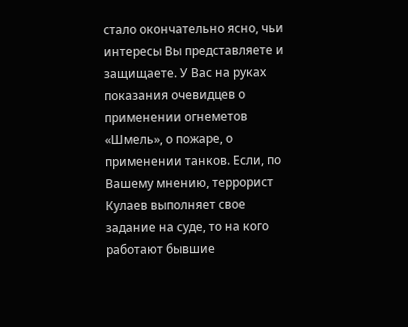стало окончательно ясно, чьи интересы Вы представляете и защищаете. У Вас на руках показания очевидцев о применении огнеметов «Шмель», о пожаре, о применении танков. Если, по Вашему мнению, террорист Кулаев выполняет свое задание на суде, то на кого работают бывшие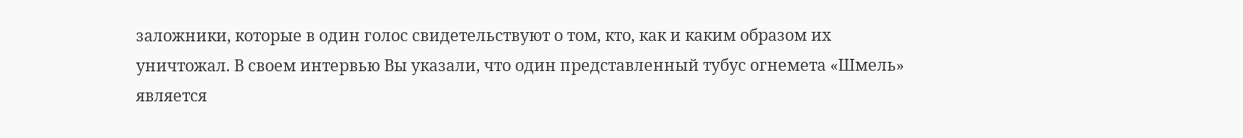заложники, которые в один голос свидетельствуют о том, кто, как и каким образом их уничтожал. В своем интервью Вы указали, что один представленный тубус огнемета «Шмель» является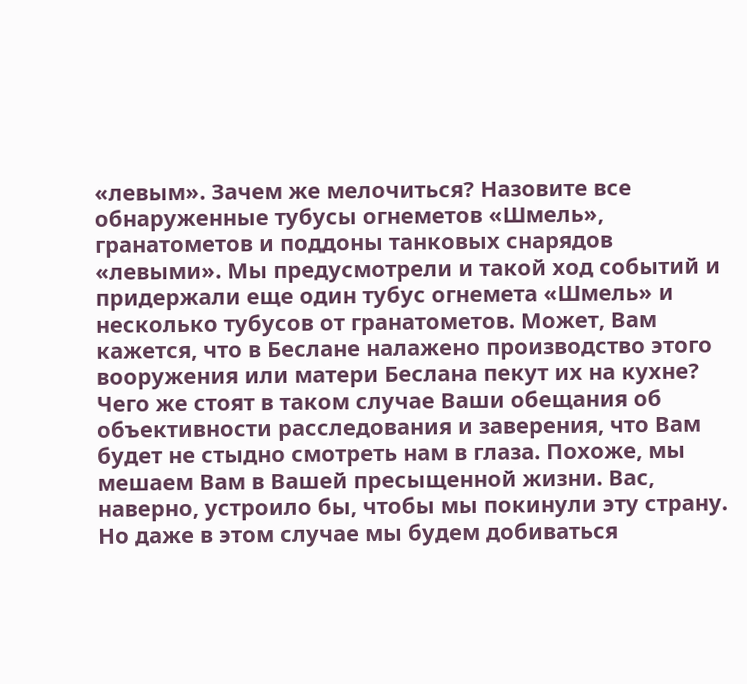«левым». Зачем же мелочиться? Назовите все обнаруженные тубусы огнеметов «Шмель», гранатометов и поддоны танковых снарядов «левыми». Мы предусмотрели и такой ход событий и придержали еще один тубус огнемета «Шмель» и несколько тубусов от гранатометов. Может, Вам кажется, что в Беслане налажено производство этого вооружения или матери Беслана пекут их на кухне? Чего же стоят в таком случае Ваши обещания об объективности расследования и заверения, что Вам будет не стыдно смотреть нам в глаза. Похоже, мы мешаем Вам в Вашей пресыщенной жизни. Вас, наверно, устроило бы, чтобы мы покинули эту страну. Но даже в этом случае мы будем добиваться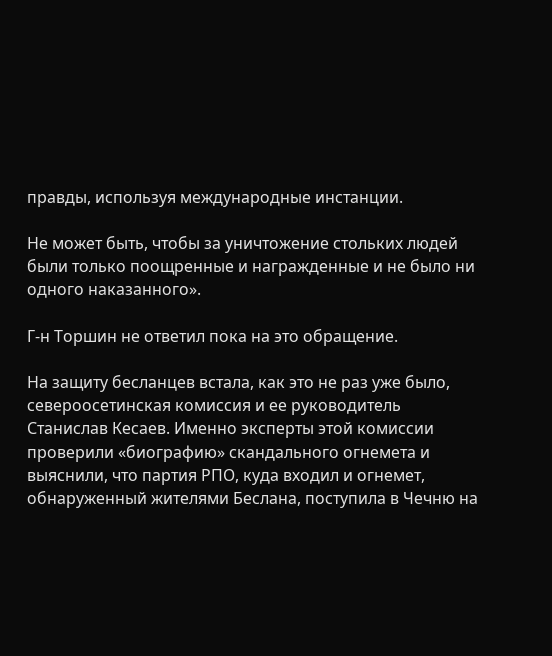правды, используя международные инстанции.

Не может быть, чтобы за уничтожение стольких людей были только поощренные и награжденные и не было ни одного наказанного».

Г-н Торшин не ответил пока на это обращение.

На защиту бесланцев встала, как это не раз уже было, североосетинская комиссия и ее руководитель Станислав Кесаев. Именно эксперты этой комиссии проверили «биографию» скандального огнемета и выяснили, что партия РПО, куда входил и огнемет, обнаруженный жителями Беслана, поступила в Чечню на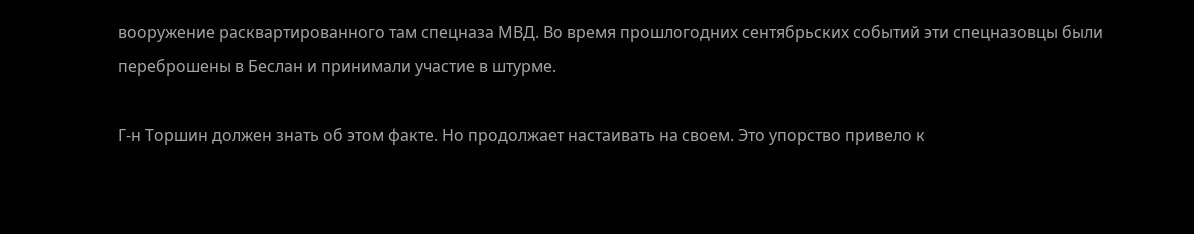вооружение расквартированного там спецназа МВД. Во время прошлогодних сентябрьских событий эти спецназовцы были переброшены в Беслан и принимали участие в штурме.

Г-н Торшин должен знать об этом факте. Но продолжает настаивать на своем. Это упорство привело к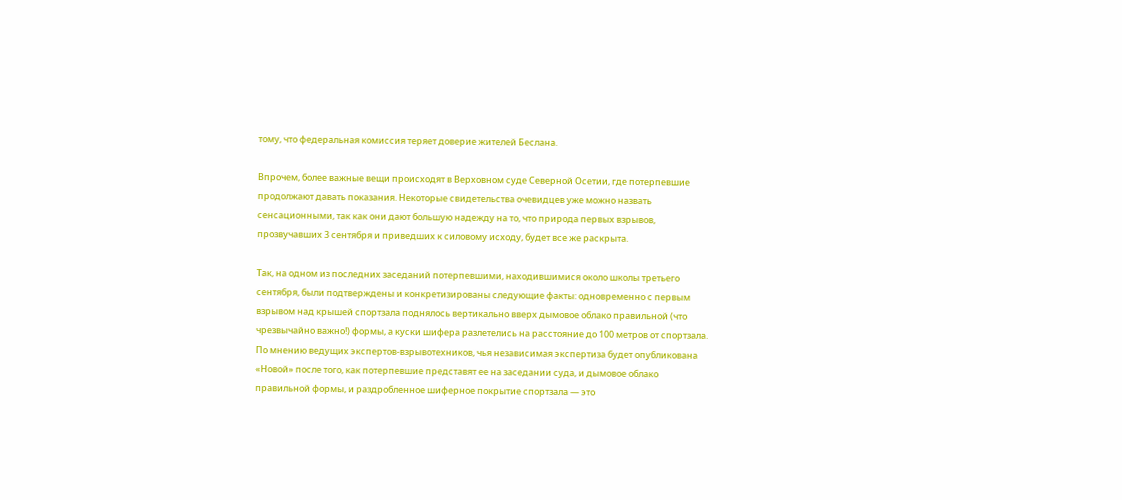тому, что федеральная комиссия теряет доверие жителей Беслана.

Впрочем, более важные вещи происходят в Верховном суде Северной Осетии, где потерпевшие продолжают давать показания. Некоторые свидетельства очевидцев уже можно назвать сенсационными, так как они дают большую надежду на то, что природа первых взрывов, прозвучавших 3 сентября и приведших к силовому исходу, будет все же раскрыта.

Так, на одном из последних заседаний потерпевшими, находившимися около школы третьего сентября, были подтверждены и конкретизированы следующие факты: одновременно с первым взрывом над крышей спортзала поднялось вертикально вверх дымовое облако правильной (что чрезвычайно важно!) формы, а куски шифера разлетелись на расстояние до 100 метров от спортзала. По мнению ведущих экспертов-взрывотехников, чья независимая экспертиза будет опубликована «Новой» после того, как потерпевшие представят ее на заседании суда, и дымовое облако правильной формы, и раздробленное шиферное покрытие спортзала — это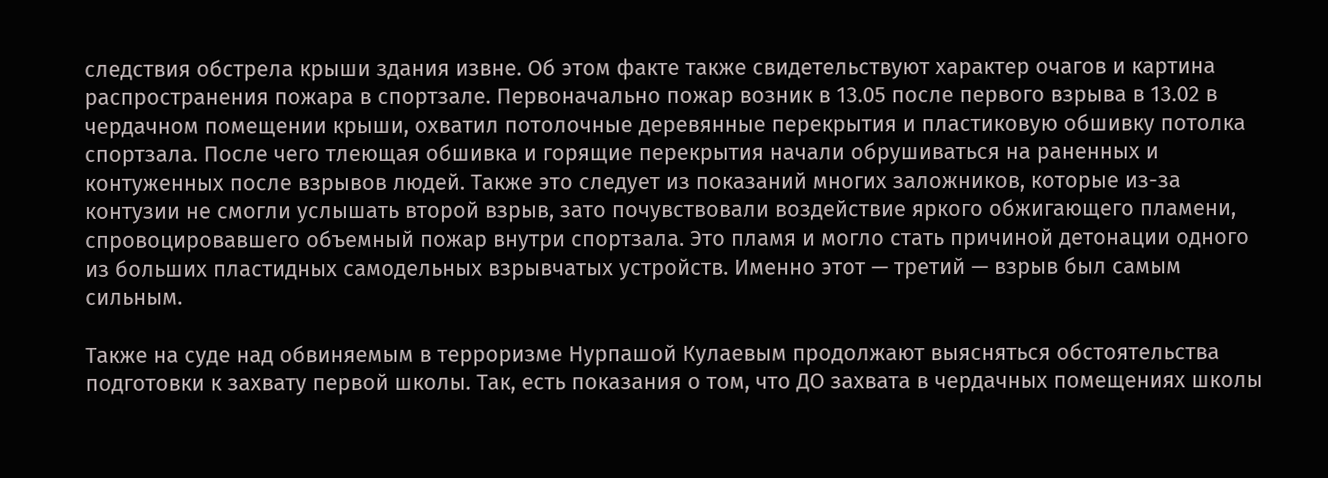следствия обстрела крыши здания извне. Об этом факте также свидетельствуют характер очагов и картина распространения пожара в спортзале. Первоначально пожар возник в 13.05 после первого взрыва в 13.02 в чердачном помещении крыши, охватил потолочные деревянные перекрытия и пластиковую обшивку потолка спортзала. После чего тлеющая обшивка и горящие перекрытия начали обрушиваться на раненных и контуженных после взрывов людей. Также это следует из показаний многих заложников, которые из-за контузии не смогли услышать второй взрыв, зато почувствовали воздействие яркого обжигающего пламени, спровоцировавшего объемный пожар внутри спортзала. Это пламя и могло стать причиной детонации одного из больших пластидных самодельных взрывчатых устройств. Именно этот — третий — взрыв был самым сильным.

Также на суде над обвиняемым в терроризме Нурпашой Кулаевым продолжают выясняться обстоятельства подготовки к захвату первой школы. Так, есть показания о том, что ДО захвата в чердачных помещениях школы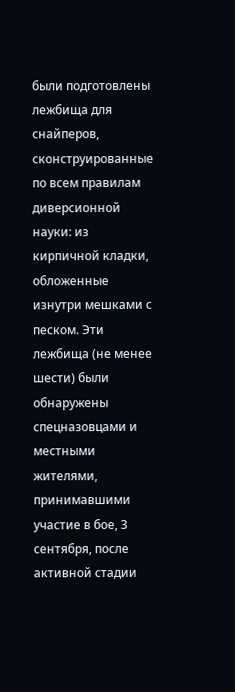были подготовлены лежбища для снайперов, сконструированные по всем правилам диверсионной науки: из кирпичной кладки, обложенные изнутри мешками с песком. Эти лежбища (не менее шести) были обнаружены спецназовцами и местными жителями, принимавшими участие в бое, 3 сентября, после активной стадии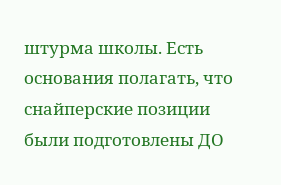штурма школы. Есть основания полагать, что снайперские позиции были подготовлены ДО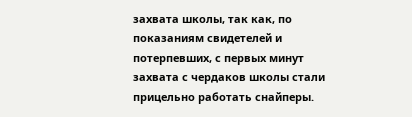захвата школы, так как, по показаниям свидетелей и потерпевших, с первых минут захвата с чердаков школы стали прицельно работать снайперы.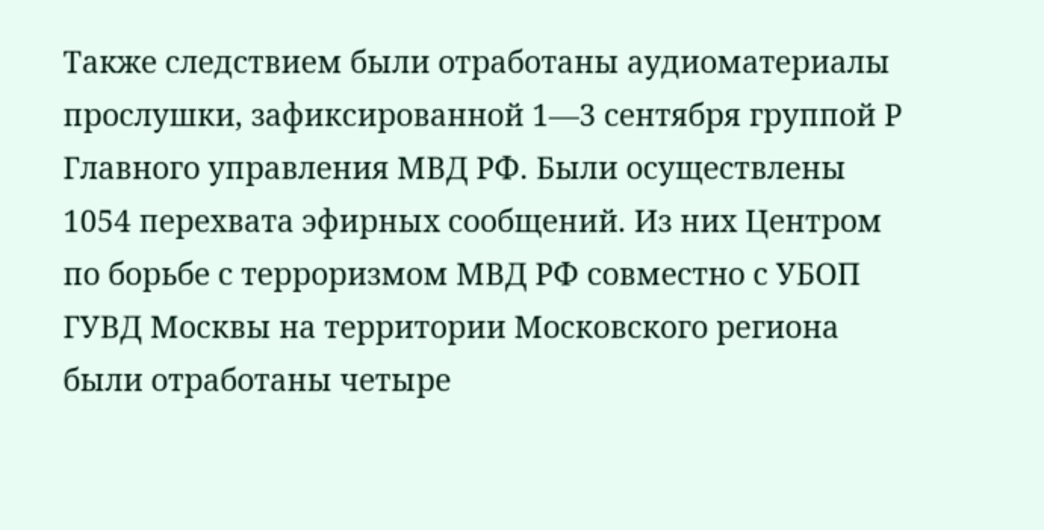Также следствием были отработаны аудиоматериалы прослушки, зафиксированной 1—3 сентября группой Р Главного управления МВД РФ. Были осуществлены 1054 перехвата эфирных сообщений. Из них Центром по борьбе с терроризмом МВД РФ совместно с УБОП ГУВД Москвы на территории Московского региона были отработаны четыре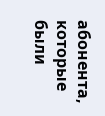абонента, которые были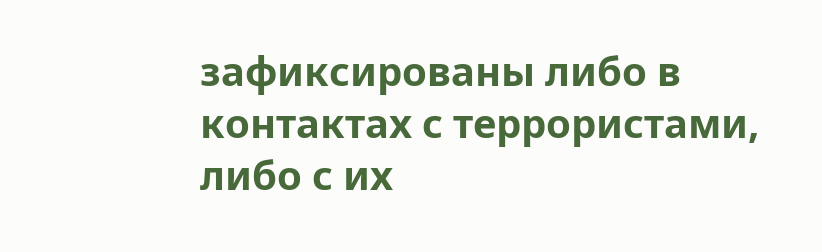зафиксированы либо в контактах с террористами, либо с их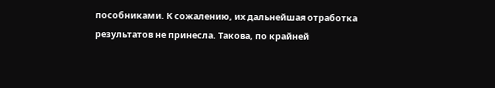пособниками. К сожалению, их дальнейшая отработка результатов не принесла. Такова, по крайней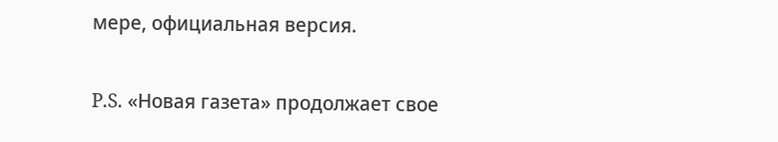мере, официальная версия.

P.S. «Новая газета» продолжает свое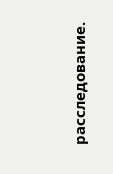расследование.